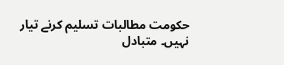حکومت مطالبات تسلیم کرنے تیار نہیں۔ متبادل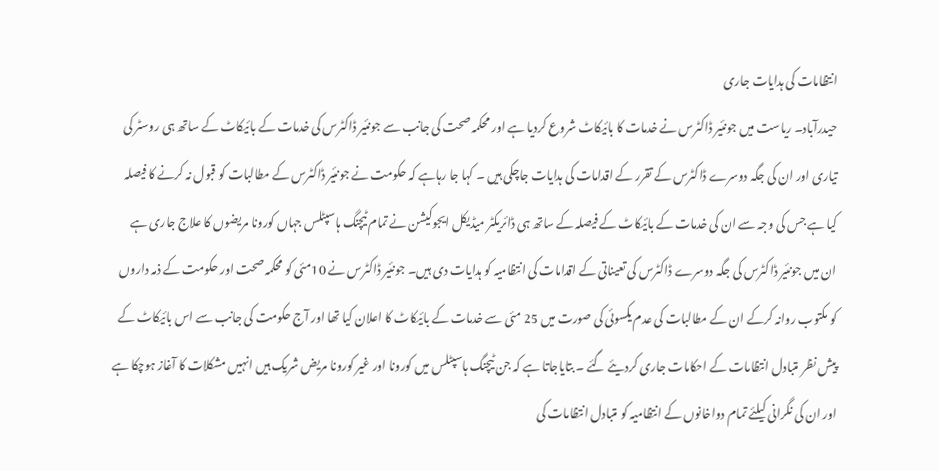انتظامات کی ہدایات جاری
حیدرآباد۔ ریاست میں جونئیر ڈاکٹرس نے خدمات کا بائیکاٹ شروع کردیا ہے اور محکمہ صحت کی جانب سے جونئیر ڈاکٹرس کی خدمات کے بائیکاٹ کے ساتھ ہی روسٹر کی تیاری اور ان کی جگہ دوسرے ڈاکٹرس کے تقرر کے اقدامات کی ہدایات جاچکی ہیں ۔ کہا جا رہاہے کہ حکومت نے جونئیر ڈاکٹرس کے مطالبات کو قبول نہ کرنے کا فیصلہ کیا ہے جس کی وجہ سے ان کی خدمات کے بائیکاٹ کے فیصلہ کے ساتھ ہی ڈائریکٹر میڈیکل ایجوکیشن نے تمام ٹیچنگ ہاسپٹلس جہاں کورونا مریضوں کا علاج جاری ہے ان میں جونئیر ڈاکٹرس کی جگہ دوسرے ڈاکٹرس کی تعیناتی کے اقدامات کی انتظامیہ کو ہدایات دی ہیں۔ جونئیر ڈاکٹرس نے 10مئی کو محکمہ صحت اور حکومت کے ذمہ داروں کو مکتوب روانہ کرکے ان کے مطالبات کی عدم یکسوئی کی صورت میں 25 مئی سے خدمات کے بائیکاٹ کا اعلان کیا تھا اور آج حکومت کی جانب سے اس بائیکاٹ کے پیش نظر متبادل انتظامات کے احکامات جاری کردیئے گئے ۔ بتایاجاتا ہے کہ جن ٹیچنگ ہاسپٹلس میں کورونا اور غیر کورونا مریض شریک ہیں انہیں مشکلات کا آغاز ہوچکا ہے اور ان کی نگرانی کیلئے تمام دواخانوں کے انتظامیہ کو متبادل انتظامات کی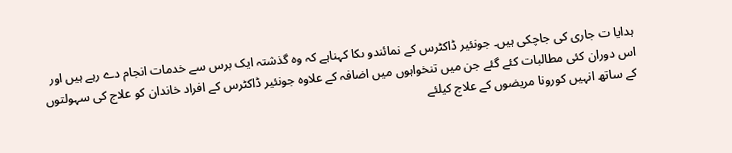ہدایا ت جاری کی جاچکی ہیں۔ جونئیر ڈاکٹرس کے نمائندو ںکا کہناہے کہ وہ گذشتہ ایک برس سے خدمات انجام دے رہے ہیں اور اس دوران کئی مطالبات کئے گئے جن میں تنخواہوں میں اضافہ کے علاوہ جونئیر ڈاکٹرس کے افراد خاندان کو علاج کی سہولتوں کے ساتھ انہیں کورونا مریضوں کے علاج کیلئے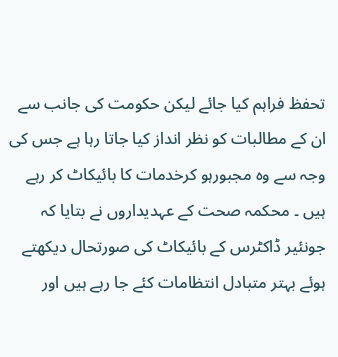تحفظ فراہم کیا جائے لیکن حکومت کی جانب سے ان کے مطالبات کو نظر انداز کیا جاتا رہا ہے جس کی وجہ سے وہ مجبورہو کرخدمات کا بائیکاٹ کر رہے ہیں ۔ محکمہ صحت کے عہدیداروں نے بتایا کہ جونئیر ڈاکٹرس کے بائیکاٹ کی صورتحال دیکھتے ہوئے بہتر متبادل انتظامات کئے جا رہے ہیں اور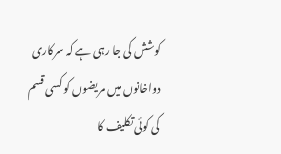کوشش کی جا رہی ہے کہ سرکاری دواخانوں میں مریضوں کو کسی قسم کی کوئی تکلیف کا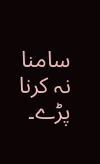سامنا نہ کرنا پڑے۔